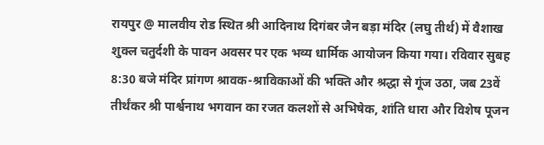रायपुर @ मालवीय रोड स्थित श्री आदिनाथ दिगंबर जैन बड़ा मंदिर (लघु तीर्थ) में वैशाख शुक्ल चतुर्दशी के पावन अवसर पर एक भव्य धार्मिक आयोजन किया गया। रविवार सुबह 8:30 बजे मंदिर प्रांगण श्रावक-श्राविकाओं की भक्ति और श्रद्धा से गूंज उठा, जब 23वें तीर्थंकर श्री पार्श्वनाथ भगवान का रजत कलशों से अभिषेक, शांति धारा और विशेष पूजन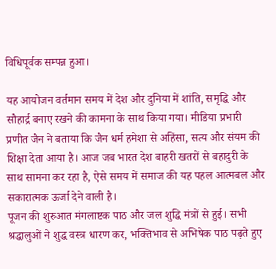विधिपूर्वक सम्पन्न हुआ।

यह आयोजन वर्तमान समय में देश और दुनिया में शांति, समृद्धि और सौहार्द्र बनाए रखने की कामना के साथ किया गया। मीडिया प्रभारी प्रणीत जैन ने बताया कि जैन धर्म हमेशा से अहिंसा, सत्य और संयम की शिक्षा देता आया है। आज जब भारत देश बाहरी खतरों से बहादुरी के साथ सामना कर रहा है, ऐसे समय में समाज की यह पहल आत्मबल और सकारात्मक ऊर्जा देने वाली है।
पूजन की शुरुआत मंगलाष्टक पाठ और जल शुद्धि मंत्रों से हुई। सभी श्रद्धालुओं ने शुद्ध वस्त्र धारण कर, भक्तिभाव से अभिषेक पाठ पढ़ते हुए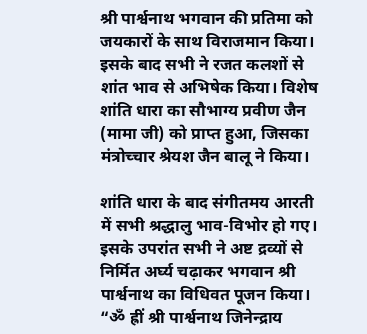श्री पार्श्वनाथ भगवान की प्रतिमा को जयकारों के साथ विराजमान किया। इसके बाद सभी ने रजत कलशों से शांत भाव से अभिषेक किया। विशेष शांति धारा का सौभाग्य प्रवीण जैन (मामा जी) को प्राप्त हुआ, जिसका मंत्रोच्चार श्रेयश जैन बालू ने किया।

शांति धारा के बाद संगीतमय आरती में सभी श्रद्धालु भाव-विभोर हो गए। इसके उपरांत सभी ने अष्ट द्रव्यों से निर्मित अर्घ्य चढ़ाकर भगवान श्री पार्श्वनाथ का विधिवत पूजन किया। “ॐ ह्रीं श्री पार्श्वनाथ जिनेन्द्राय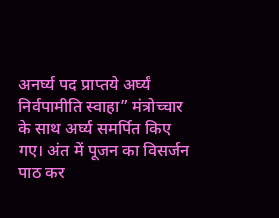अनर्घ्य पद प्राप्तये अर्घ्यं निर्वपामीति स्वाहा” मंत्रोच्चार के साथ अर्घ्य समर्पित किए गए। अंत में पूजन का विसर्जन पाठ कर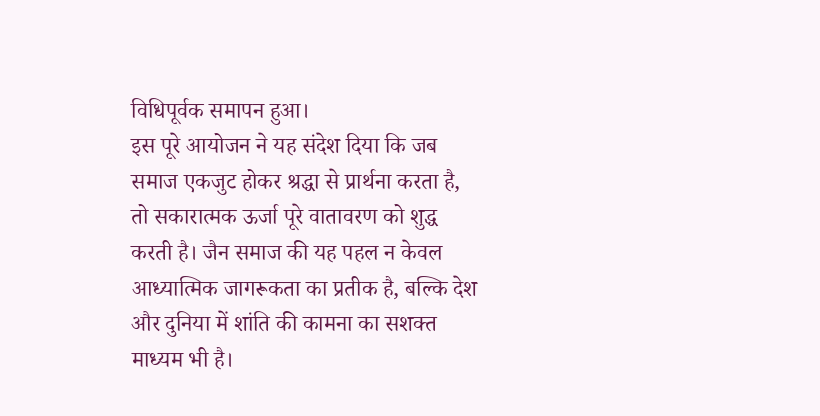विधिपूर्वक समापन हुआ।
इस पूरे आयोजन ने यह संदेश दिया कि जब समाज एकजुट होकर श्रद्धा से प्रार्थना करता है, तो सकारात्मक ऊर्जा पूरे वातावरण को शुद्ध करती है। जैन समाज की यह पहल न केवल आध्यात्मिक जागरूकता का प्रतीक है, बल्कि देश और दुनिया में शांति की कामना का सशक्त माध्यम भी है।